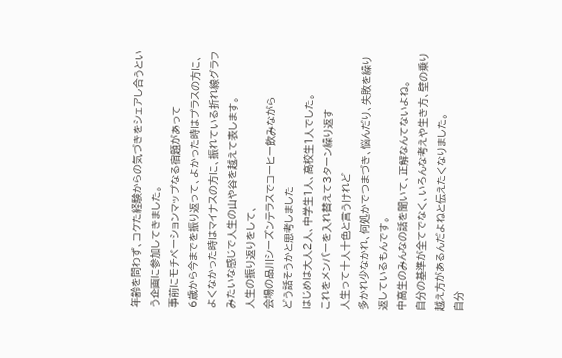年齢を問わず、コケた経験からの気づきをシェアし合うという企画に参加してきました。
事前にモチベーションマップなる宿題があって
6歳から今までを振り返って、よかった時はプラスの方に、よくなかった時はマイナスの方に、振れている折れ線グラフみたいな感じで人生の山や谷を越えて表します。
人生の振り返りをして、
会場の品川シーズンテラスでコーヒー飲みながら
どう話そうかと思考しました
はじめは大人2人、中学生1人、高校生1人でした。
これをメンバーを入れ替えて3ターン繰り返す
人生って十人十色と言うけれど
多かれ少なかれ、何処かでつまづき、悩んだり、失敗を繰り返しているもんです。
中高生のみんなの話を聞いて、正解なんてないよね。
自分の基準が全てでなく、いろんな考えや生き方、壁の乗り越え方があるんだよねと伝えたくなりました。
自分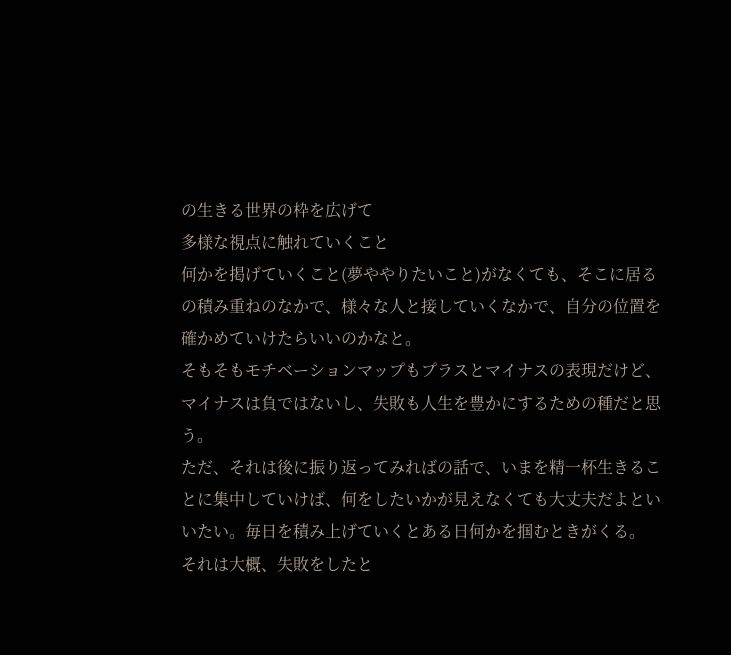の生きる世界の枠を広げて
多様な視点に触れていくこと
何かを掲げていくこと(夢ややりたいこと)がなくても、そこに居るの積み重ねのなかで、様々な人と接していくなかで、自分の位置を確かめていけたらいいのかなと。
そもそもモチベーションマップもプラスとマイナスの表現だけど、マイナスは負ではないし、失敗も人生を豊かにするための種だと思う。
ただ、それは後に振り返ってみればの話で、いまを精一杯生きることに集中していけば、何をしたいかが見えなくても大丈夫だよといいたい。毎日を積み上げていくとある日何かを掴むときがくる。
それは大概、失敗をしたと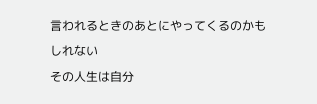言われるときのあとにやってくるのかもしれない
その人生は自分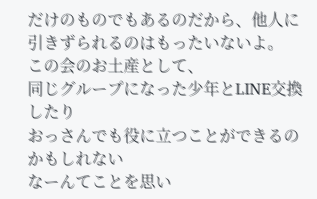だけのものでもあるのだから、他人に引きずられるのはもったいないよ。
この会のお土産として、
同じグループになった少年とLINE交換したり
おっさんでも役に立つことができるのかもしれない
なーんてことを思い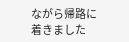ながら帰路に着きました